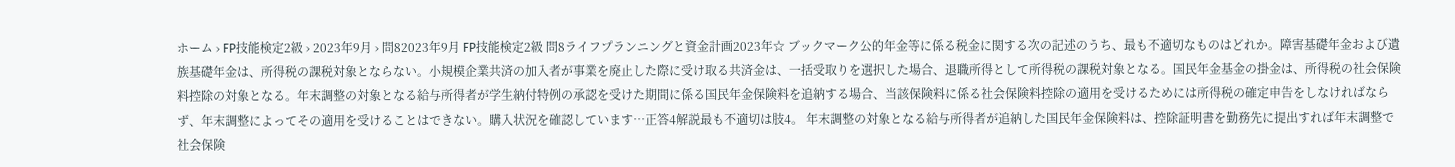ホーム › FP技能検定2級 › 2023年9月 › 問82023年9月 FP技能検定2級 問8ライフプランニングと資金計画2023年☆ ブックマーク公的年金等に係る税金に関する次の記述のうち、最も不適切なものはどれか。障害基礎年金および遺族基礎年金は、所得税の課税対象とならない。小規模企業共済の加入者が事業を廃止した際に受け取る共済金は、一括受取りを選択した場合、退職所得として所得税の課税対象となる。国民年金基金の掛金は、所得税の社会保険料控除の対象となる。年末調整の対象となる給与所得者が学生納付特例の承認を受けた期間に係る国民年金保険料を追納する場合、当該保険料に係る社会保険料控除の適用を受けるためには所得税の確定申告をしなければならず、年末調整によってその適用を受けることはできない。購入状況を確認しています…正答4解説最も不適切は肢4。 年末調整の対象となる給与所得者が追納した国民年金保険料は、控除証明書を勤務先に提出すれば年末調整で社会保険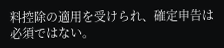料控除の適用を受けられ、確定申告は必須ではない。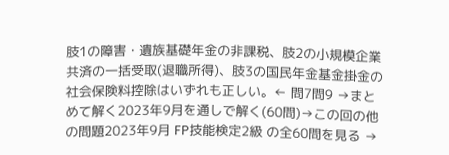肢1の障害・遺族基礎年金の非課税、肢2の小規模企業共済の一括受取(退職所得)、肢3の国民年金基金掛金の社会保険料控除はいずれも正しい。← 問7問9 →まとめて解く2023年9月を通しで解く(60問)→この回の他の問題2023年9月 FP技能検定2級 の全60問を見る →